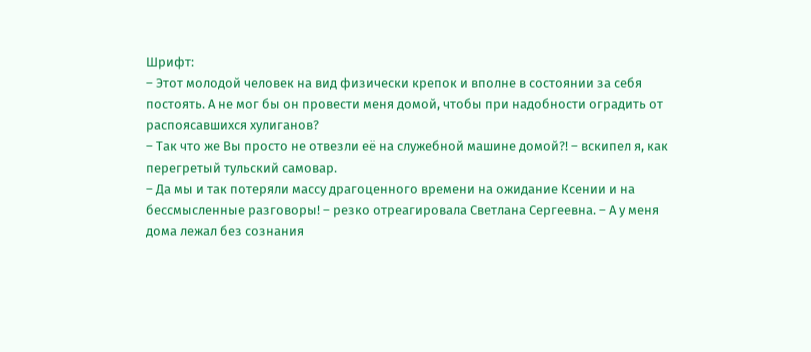Шрифт:
– Этот молодой человек на вид физически крепок и вполне в состоянии за себя постоять. А не мог бы он провести меня домой, чтобы при надобности оградить от распоясавшихся хулиганов?
– Так что же Вы просто не отвезли её на служебной машине домой?! – вскипел я, как перегретый тульский самовар.
– Да мы и так потеряли массу драгоценного времени на ожидание Ксении и на бессмысленные разговоры! – резко отреагировала Светлана Сергеевна. – А у меня дома лежал без сознания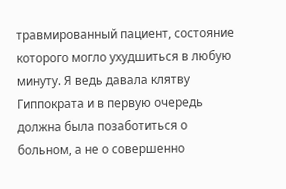травмированный пациент, состояние которого могло ухудшиться в любую минуту. Я ведь давала клятву Гиппократа и в первую очередь должна была позаботиться о больном, а не о совершенно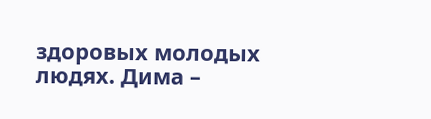здоровых молодых людях. Дима –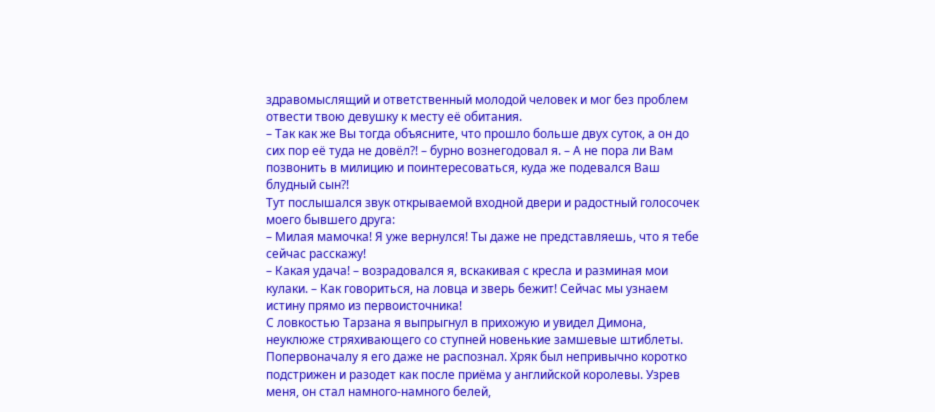здравомыслящий и ответственный молодой человек и мог без проблем отвести твою девушку к месту её обитания.
– Так как же Вы тогда объясните, что прошло больше двух суток, а он до сих пор её туда не довёл?! – бурно вознегодовал я. – А не пора ли Вам позвонить в милицию и поинтересоваться, куда же подевался Ваш блудный сын?!
Тут послышался звук открываемой входной двери и радостный голосочек моего бывшего друга:
– Милая мамочка! Я уже вернулся! Ты даже не представляешь, что я тебе сейчас расскажу!
– Какая удача! – возрадовался я, вскакивая с кресла и разминая мои кулаки. – Как говориться, на ловца и зверь бежит! Сейчас мы узнаем истину прямо из первоисточника!
С ловкостью Тарзана я выпрыгнул в прихожую и увидел Димона, неуклюже стряхивающего со ступней новенькие замшевые штиблеты. Попервоначалу я его даже не распознал. Хряк был непривычно коротко подстрижен и разодет как после приёма у английской королевы. Узрев меня, он стал намного-намного белей,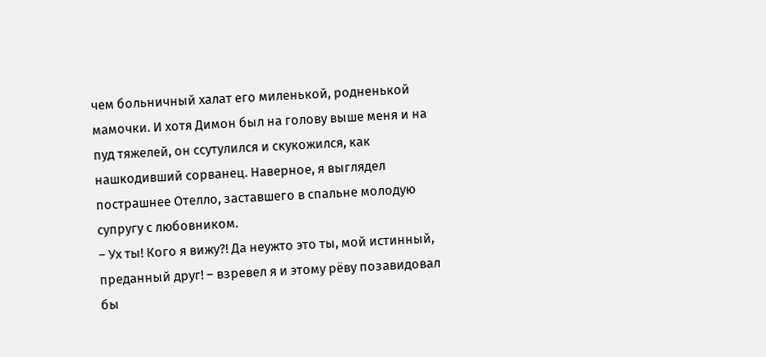чем больничный халат его миленькой, родненькой мамочки. И хотя Димон был на голову выше меня и на пуд тяжелей, он ссутулился и скукожился, как нашкодивший сорванец. Наверное, я выглядел пострашнее Отелло, заставшего в спальне молодую супругу с любовником.
– Ух ты! Кого я вижу?! Да неужто это ты, мой истинный, преданный друг! – взревел я и этому рёву позавидовал бы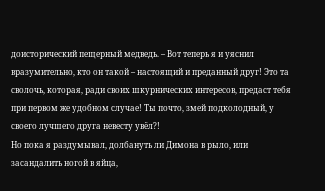доисторический пещерный медведь. – Вот теперь я и уяснил вразумительно, кто он такой – настоящий и преданный друг! Это та сволочь, которая, ради своих шкурнических интересов, предаст тебя при первом же удобном случае! Ты почто, змей подколодный, у своего лучшего друга невесту увёл?!
Но пока я раздумывал, долбануть ли Димона в рыло, или засандалить ногой в яйца,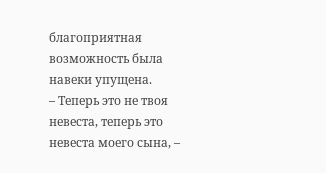благоприятная возможность была навеки упущена.
– Теперь это не твоя невеста, теперь это невеста моего сына, –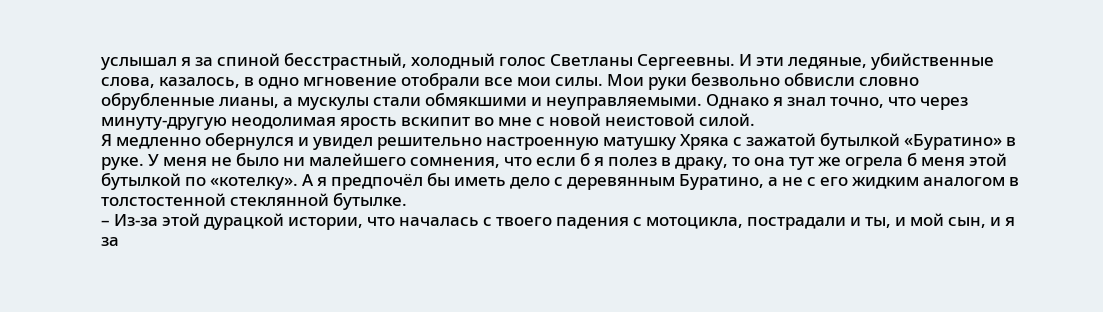услышал я за спиной бесстрастный, холодный голос Светланы Сергеевны. И эти ледяные, убийственные слова, казалось, в одно мгновение отобрали все мои силы. Мои руки безвольно обвисли словно обрубленные лианы, а мускулы стали обмякшими и неуправляемыми. Однако я знал точно, что через минуту-другую неодолимая ярость вскипит во мне с новой неистовой силой.
Я медленно обернулся и увидел решительно настроенную матушку Хряка с зажатой бутылкой «Буратино» в руке. У меня не было ни малейшего сомнения, что если б я полез в драку, то она тут же огрела б меня этой бутылкой по «котелку». А я предпочёл бы иметь дело с деревянным Буратино, а не с его жидким аналогом в толстостенной стеклянной бутылке.
– Из-за этой дурацкой истории, что началась с твоего падения с мотоцикла, пострадали и ты, и мой сын, и я за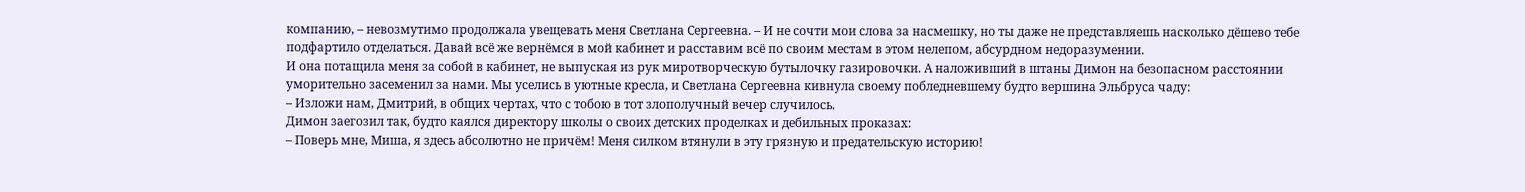компанию, – невозмутимо продолжала увещевать меня Светлана Сергеевна. – И не сочти мои слова за насмешку, но ты даже не представляешь насколько дёшево тебе подфартило отделаться. Давай всё же вернёмся в мой кабинет и расставим всё по своим местам в этом нелепом, абсурдном недоразумении.
И она потащила меня за собой в кабинет, не выпуская из рук миротворческую бутылочку газировочки. А наложивший в штаны Димон на безопасном расстоянии уморительно засеменил за нами. Мы уселись в уютные кресла, и Светлана Сергеевна кивнула своему побледневшему будто вершина Эльбруса чаду:
– Изложи нам, Дмитрий, в общих чертах, что с тобою в тот злополучный вечер случилось.
Димон заегозил так, будто каялся директору школы о своих детских проделках и дебильных проказах:
– Поверь мне, Миша, я здесь абсолютно не причём! Меня силком втянули в эту грязную и предательскую историю!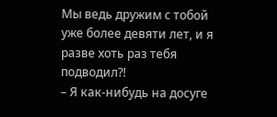Мы ведь дружим с тобой уже более девяти лет, и я разве хоть раз тебя подводил?!
– Я как-нибудь на досуге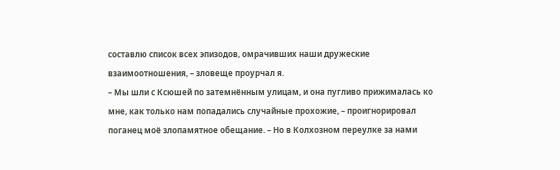составлю список всех эпизодов, омрачивших наши дружеские взаимоотношения, – зловеще проурчал я.
– Мы шли с Ксюшей по затемнённым улицам, и она пугливо прижималась ко мне, как только нам попадались случайные прохожие, – проигнорировал поганец моё злопамятное обещание. – Но в Колхозном переулке за нами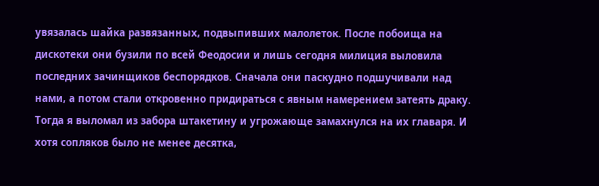увязалась шайка развязанных, подвыпивших малолеток. После побоища на дискотеки они бузили по всей Феодосии и лишь сегодня милиция выловила последних зачинщиков беспорядков. Сначала они паскудно подшучивали над нами, а потом стали откровенно придираться с явным намерением затеять драку. Тогда я выломал из забора штакетину и угрожающе замахнулся на их главаря. И хотя сопляков было не менее десятка,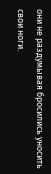они не раздумывая бросились уносить свои ноги.